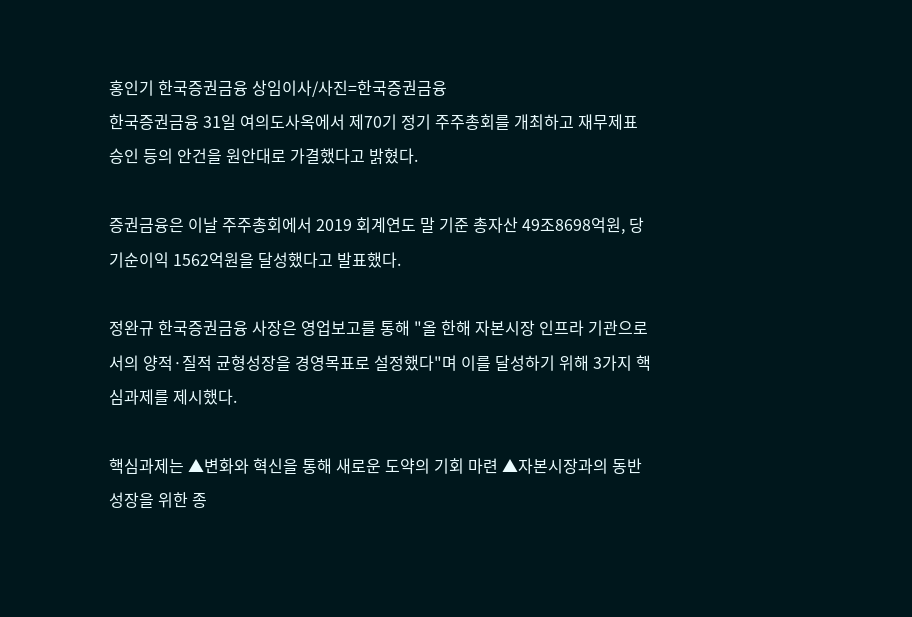홍인기 한국증권금융 상임이사/사진=한국증권금융
한국증권금융 31일 여의도사옥에서 제70기 정기 주주총회를 개최하고 재무제표 승인 등의 안건을 원안대로 가결했다고 밝혔다.

증권금융은 이날 주주총회에서 2019 회계연도 말 기준 총자산 49조8698억원, 당기순이익 1562억원을 달성했다고 발표했다.

정완규 한국증권금융 사장은 영업보고를 통해 "올 한해 자본시장 인프라 기관으로서의 양적·질적 균형성장을 경영목표로 설정했다"며 이를 달성하기 위해 3가지 핵심과제를 제시했다.

핵심과제는 ▲변화와 혁신을 통해 새로운 도약의 기회 마련 ▲자본시장과의 동반성장을 위한 종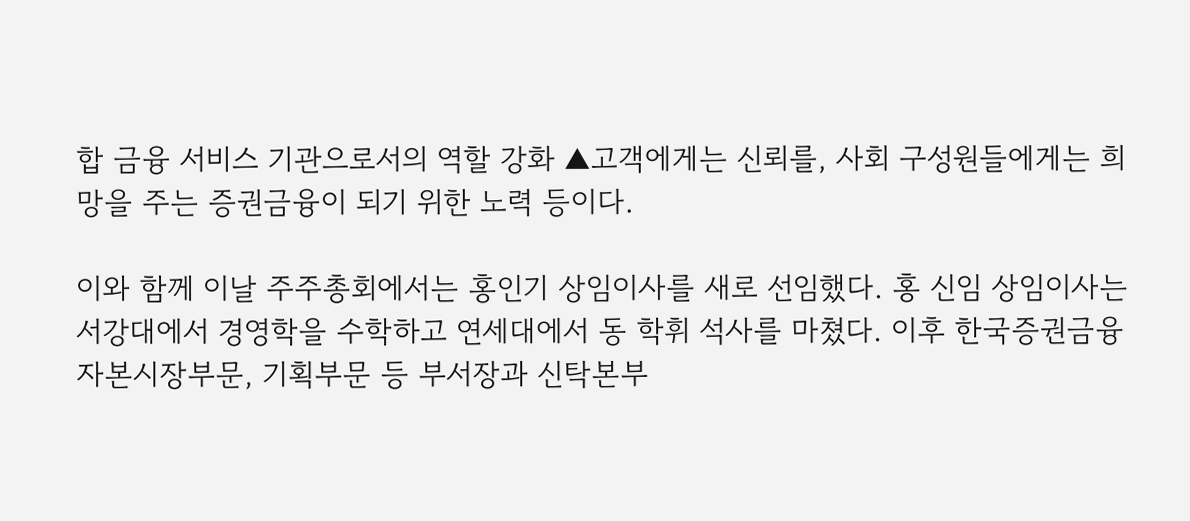합 금융 서비스 기관으로서의 역할 강화 ▲고객에게는 신뢰를, 사회 구성원들에게는 희망을 주는 증권금융이 되기 위한 노력 등이다.

이와 함께 이날 주주총회에서는 홍인기 상임이사를 새로 선임했다. 홍 신임 상임이사는 서강대에서 경영학을 수학하고 연세대에서 동 학휘 석사를 마쳤다. 이후 한국증권금융 자본시장부문, 기획부문 등 부서장과 신탁본부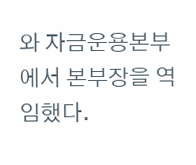와 자금운용본부에서 본부장을 역임했다.